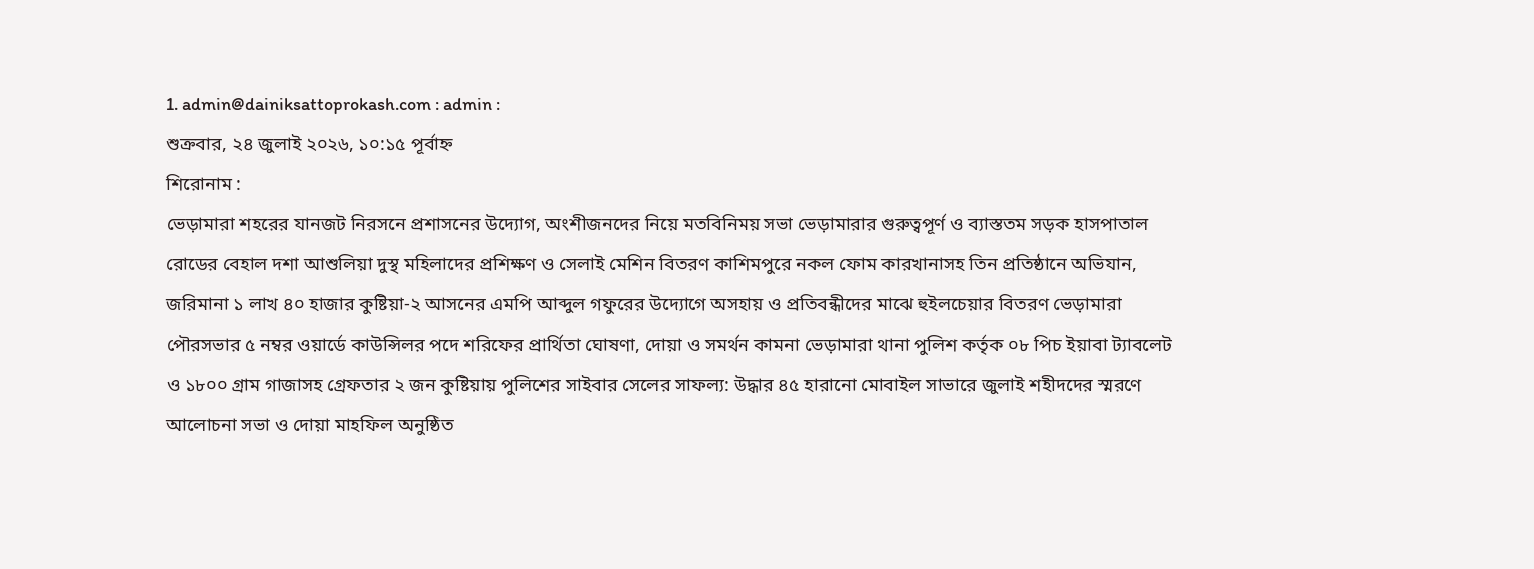1. admin@dainiksattoprokash.com : admin :
শুক্রবার, ২৪ জুলাই ২০২৬, ১০:১৫ পূর্বাহ্ন
শিরোনাম :
ভেড়ামারা শহরের যানজট নিরসনে প্রশাসনের উদ্যোগ, অংশীজনদের নিয়ে মতবিনিময় সভা ভেড়ামারার গুরুত্বপূর্ণ ও ব্যাস্ততম সড়ক হাসপাতাল রোডের বেহাল দশা আশুলিয়া দুস্থ মহিলাদের প্রশিক্ষণ ও সেলাই মেশিন বিতরণ কাশিমপুরে নকল ফোম কারখানাসহ তিন প্রতিষ্ঠানে অভিযান, জরিমানা ১ লাখ ৪০ হাজার কুষ্টিয়া-২ আসনের এমপি আব্দুল গফুরের উদ্যোগে অসহায় ও প্রতিবন্ধীদের মাঝে হুইলচেয়ার বিতরণ ভেড়ামারা পৌরসভার ৫ নম্বর ওয়ার্ডে কাউন্সিলর পদে শরিফের প্রার্থিতা ঘোষণা, দোয়া ও সমর্থন কামনা ভেড়ামারা থানা পুলিশ কর্তৃক ০৮ পিচ ইয়াবা ট্যাবলেট ও ১৮০০ গ্রাম গাজাসহ গ্রেফতার ২ জন কুষ্টিয়ায় পুলিশের সাইবার সেলের সাফল্য: উদ্ধার ৪৫ হারানো মোবাইল সাভারে জুলাই শহীদদের স্মরণে আলোচনা সভা ও দোয়া মাহফিল অনুষ্ঠিত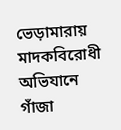ভেড়ামারায় মাদকবিরোধী অভিযানে গাঁজা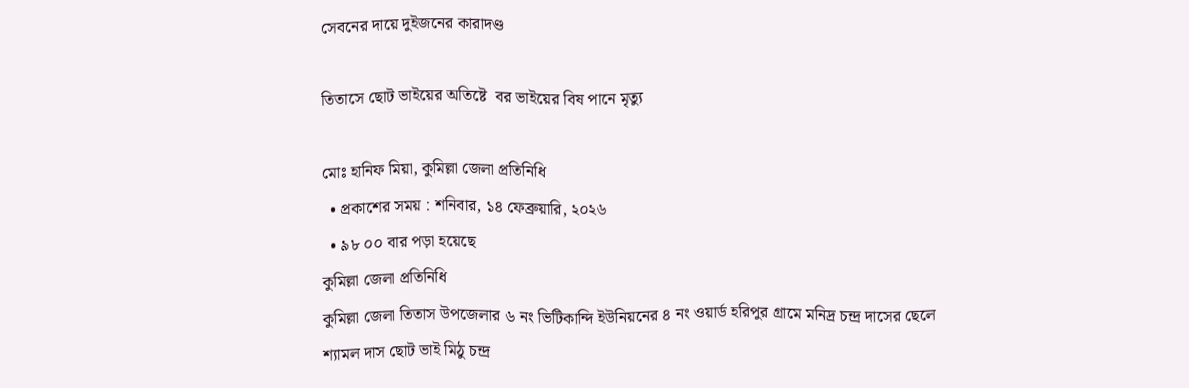সেবনের দায়ে দুইজনের কারাদণ্ড

তিতাসে ছোট ভাইয়ের অতিষ্টে  বর ভাইয়ের বিষ পানে মৃত্যু

মোঃ হানিফ মিয়া, কুমিল্লা জেলা প্রতিনিধি
  • প্রকাশের সময় : শনিবার, ১৪ ফেব্রুয়ারি, ২০২৬
  • ৯৮ ০০ বার পড়া হয়েছে
কুমিল্লা জেলা প্রতিনিধি
কুমিল্লা জেলা তিতাস উপজেলার ৬ নং ভিটিকান্দি ইউনিয়নের ৪ নং ওয়ার্ড হরিপুর গ্রামে মনিদ্র চন্দ্র দাসের ছেলে শ্যামল দাস ছোট ভাই মিঠু চন্দ্র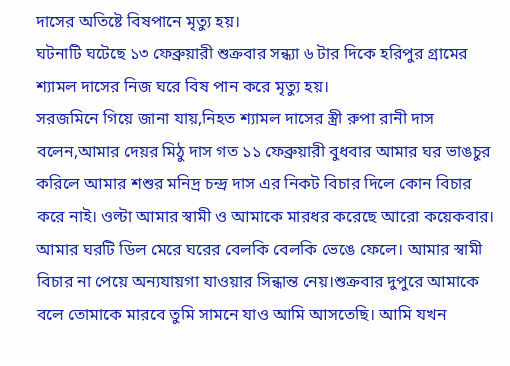দাসের অতিষ্টে বিষপানে মৃত্যু হয়।
ঘটনাটি ঘটেছে ১৩ ফেব্রুয়ারী শুক্রবার সন্ধ্যা ৬ টার দিকে হরিপুর গ্রামের শ্যামল দাসের নিজ ঘরে বিষ পান করে মৃত্যু হয়।
সরজমিনে গিয়ে জানা যায়,নিহত শ্যামল দাসের স্ত্রী রুপা রানী দাস বলেন,আমার দেয়র মিঠু দাস গত ১১ ফেব্রুয়ারী বুধবার আমার ঘর ভাঙচুর করিলে আমার শশুর মনিদ্র চন্দ্র দাস এর নিকট বিচার দিলে কোন বিচার করে নাই। ওল্টা আমার স্বামী ও আমাকে মারধর করেছে আরো কয়েকবার। আমার ঘরটি ডিল মেরে ঘরের বেলকি বেলকি ভেঙে ফেলে। আমার স্বামী বিচার না পেয়ে অন্যযায়গা যাওয়ার সিন্ধান্ত নেয়।শুক্রবার দুপুরে আমাকে বলে তোমাকে মারবে তুমি সামনে যাও আমি আসতেছি। আমি যখন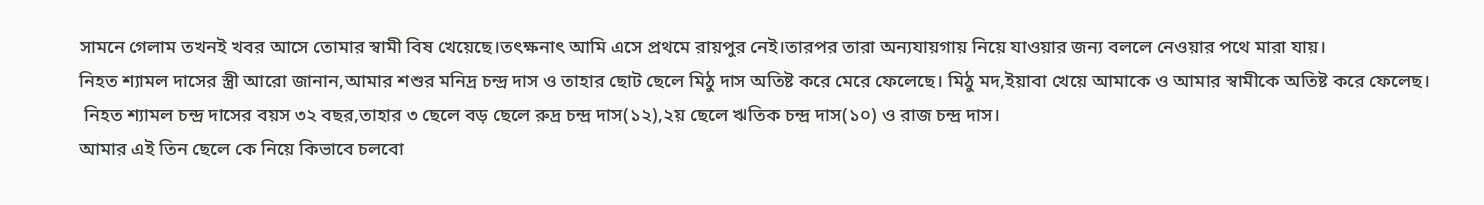সামনে গেলাম তখনই খবর আসে তোমার স্বামী বিষ খেয়েছে।তৎক্ষনাৎ আমি এসে প্রথমে রায়পুর নেই।তারপর তারা অন্যযায়গায় নিয়ে যাওয়ার জন্য বললে নেওয়ার পথে মারা যায়।
নিহত শ্যামল দাসের স্ত্রী আরো জানান,আমার শশুর মনিদ্র চন্দ্র দাস ও তাহার ছোট ছেলে মিঠু দাস অতিষ্ট করে মেরে ফেলেছে। মিঠু মদ,ইয়াবা খেয়ে আমাকে ও আমার স্বামীকে অতিষ্ট করে ফেলেছ।
 নিহত শ্যামল চন্দ্র দাসের বয়স ৩২ বছর,তাহার ৩ ছেলে বড় ছেলে রুদ্র চন্দ্র দাস(১২),২য় ছেলে ঋতিক চন্দ্র দাস(১০) ও রাজ চন্দ্র দাস।
আমার এই তিন ছেলে কে নিয়ে কিভাবে চলবো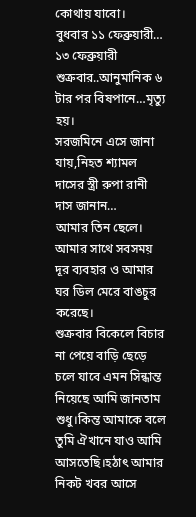কোথায় যাবো।
বুধবার ১১ ফেব্রুয়ারী…
১৩ ফেব্রুয়ারী শুক্রবার..আনুমানিক ৬ টার পর বিষপানে…মৃত্যু হয়।
সরজমিনে এসে জানা যায়,নিহত শ্যামল দাসের স্ত্রী রুপা রানী দাস জানান…
আমার তিন ছেলে।
আমার সাথে সবসময় দূর ব্যবহার ও আমার ঘর ডিল মেরে বাঙচুর করেছে।
শুক্রবার বিকেলে বিচার না পেয়ে বাড়ি ছেড়ে চলে যাবে এমন সিন্ধান্ত নিয়েছে আমি জানতাম শুধু।কিন্ত আমাকে বলে তুমি ঐখানে যাও আমি আসতেছি।হঠাৎ আমার নিকট খবর আসে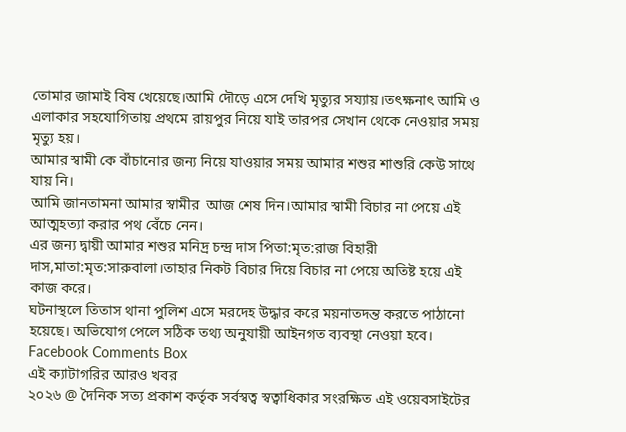তোমার জামাই বিষ খেয়েছে।আমি দৌড়ে এসে দেখি মৃত্যুর সয্যায়।তৎক্ষনাৎ আমি ও এলাকার সহযোগিতায় প্রথমে রায়পুর নিয়ে যাই তারপর সেখান থেকে নেওয়ার সময় মৃত্যু হয়।
আমার স্বামী কে বাঁচানোর জন্য নিয়ে যাওয়ার সময় আমার শশুর শাশুরি কেউ সাথে যায় নি।
আমি জানতামনা আমার স্বামীর  আজ শেষ দিন।আমার স্বামী বিচার না পেয়ে এই আত্মহত্যা করার পথ বেঁচে নেন।
এর জন্য দ্বায়ী আমার শশুর মনিদ্র চন্দ্র দাস পিতা:মৃত:রাজ বিহারী দাস,মাতা:মৃত:সারুবালা।তাহার নিকট বিচার দিয়ে বিচার না পেয়ে অতিষ্ট হয়ে এই কাজ করে।
ঘটনাস্থলে তিতাস থানা পুলিশ এসে মরদেহ উদ্ধার করে ময়নাতদন্ত করতে পাঠানো হয়েছে। অভিযোগ পেলে সঠিক তথ্য অনুযায়ী আইনগত ব্যবস্থা নেওয়া হবে।
Facebook Comments Box
এই ক্যাটাগরির আরও খবর
২০২৬ @ দৈনিক সত্য প্রকাশ কর্তৃক সর্বস্বত্ব স্বত্বাধিকার সংরক্ষিত এই ওয়েবসাইটের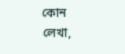কোন লেখা,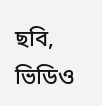ছবি, ভিডিও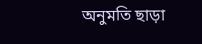অনুমতি ছাড়া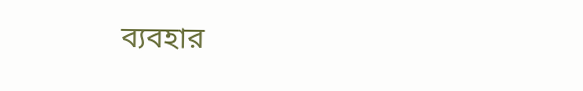ব্যবহার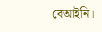বেআইনি।